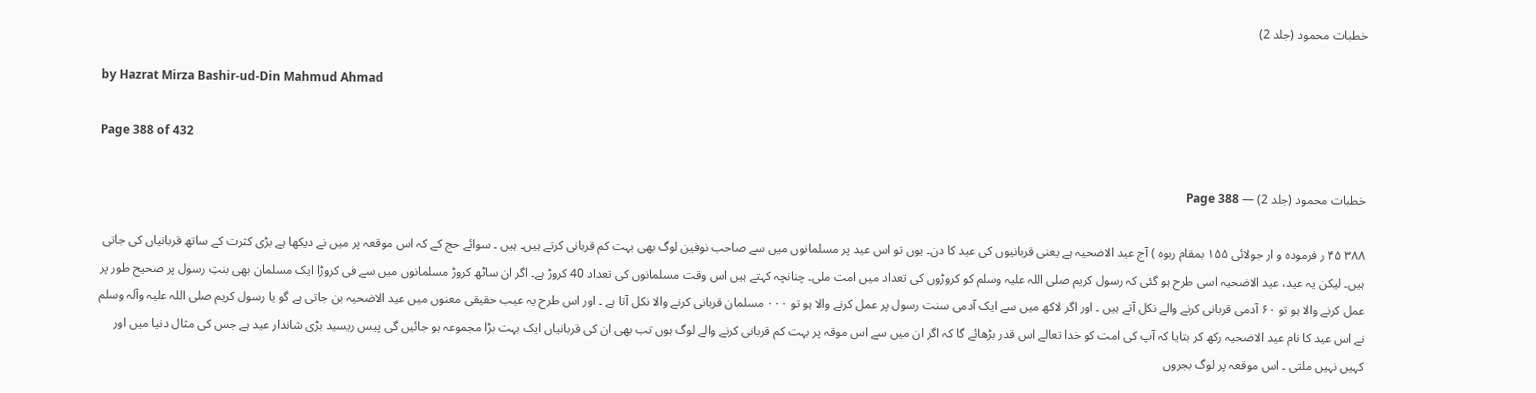خطبات محمود (جلد 2)

by Hazrat Mirza Bashir-ud-Din Mahmud Ahmad

Page 388 of 432

خطبات محمود (جلد 2) — Page 388

۳۸۸ ۴۵ ر فرموده و ار جولائی ۱۵۵ بمقام ربوہ ) آج عید الاضحیہ ہے یعنی قربانیوں کی عید کا دن۔ یوں تو اس عید پر مسلمانوں میں سے صاحب نوفین لوگ بھی بہت کم قربانی کرتے ہیں۔ ہیں ۔ سوائے حج کے کہ اس موقعہ پر میں نے دیکھا ہے بڑی کثرت کے ساتھ قربانیاں کی جاتی ہیں۔ لیکن یہ عید، عید الاضحیہ اسی طرح ہو گئی کہ رسول کریم صلی اللہ علیہ وسلم کو کروڑوں کی تعداد میں امت ملی۔ چنانچہ کہتے ہیں اس وقت مسلمانوں کی تعداد 40 کروڑ ہے۔ اگر ان ساٹھ کروڑ مسلمانوں میں سے فی کروڑا ایک مسلمان بھی بنتِ رسول پر صحیح طور پر عمل کرنے والا ہو تو ۶۰ آدمی قربانی کرنے والے نکل آتے ہیں ۔ اور اگر لاکھ میں سے ایک آدمی سنت رسول پر عمل کرنے والا ہو تو ۰۰۰ مسلمان قربانی کرنے والا نکل آتا ہے ۔ اور اس طرح یہ عیب حقیقی معنوں میں عید الاضحیہ بن جاتی ہے گو یا رسول کریم صلی اللہ علیہ وآلہ وسلم نے اس عید کا نام عید الاضحیہ رکھ کر بتایا کہ آپ کی امت کو خدا تعالے اس قدر بڑھائے گا کہ اگر ان میں سے اس موقہ پر بہت کم قربانی کرنے والے لوگ ہوں تب بھی ان کی قربانیاں ایک بہت بڑا مجموعہ ہو جائیں گی پیس ریسید بڑی شاندار عید ہے جس کی مثال دنیا میں اور کہیں نہیں ملتی ۔ اس موقعہ پر لوگ بجروں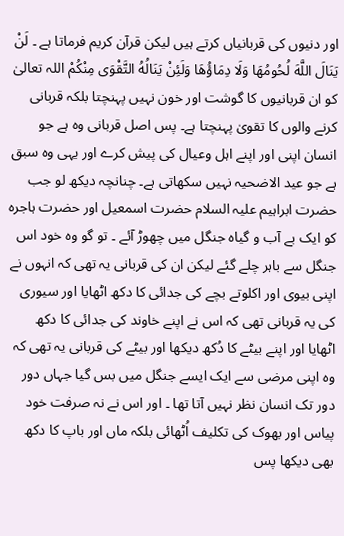اور دنیوں کی قربانیاں کرتے ہیں لیکن قرآن کریم فرماتا ہے ۔ لَنْ يَنَالَ اللَّهَ لُحُومُهَا وَلَا دِمَاؤُهَا وَلَئِنْ يَنَالُهُ التَّقْوَى مِنْكُمْ اللہ تعالیٰ کو ان قربانیوں کا گوشت اور خون نہیں پہنچتا بلکہ قربانی کرنے والوں کا تقویٰ پہنچتا ہے۔ پس اصل قربانی وہ ہے جو انسان اپنی اور اپنے اہل وعیال کی پیش کرے اور یہی وہ سبق ہے جو عید الاضحیہ نہیں سکھاتی ہے۔ چنانچہ دیکھ لو جب حضرت ابراہیم علیہ السلام حضرت اسمعیل اور حضرت ہاجرہ کو ایک بے آب و گیاہ جنگل میں چھوڑ آئے ۔ تو گو وہ خود اس جنگل سے باہر چلے گئے لیکن ان کی قربانی یہ تھی کہ انہوں نے اپنی بیوی اور اکلوتے بچے کی جدائی کا دکھ اٹھایا اور سیوری کی یہ قربانی تھی کہ اس نے اپنے خاوند کی جدائی کا دکھ اٹھایا اور اپنے بیٹے کا دُکھ دیکھا اور بیٹے کی قربانی یہ تھی کہ وہ اپنی مرضی سے ایک ایسے جنگل میں بس گیا جہاں دور دور تک انسان نظر نہیں آتا تھا ۔ اور اس نے نہ صرفت خود پیاس اور بھوک کی تکلیف اُٹھائی بلکہ ماں اور باپ کا دکھ بھی دیکھا پس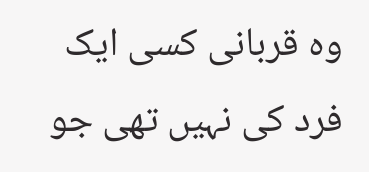وہ قربانی کسی ایک فرد کی نہیں تھی جو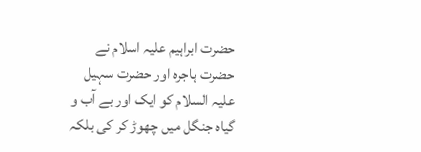حضرت ابراہیم علیہ اسلام نے حضرت ہاجرہ اور حضرت سہیل علیہ السلام کو ایک اور بے آب و گیاہ جنگل میں چھوڑ کر کی بلکہ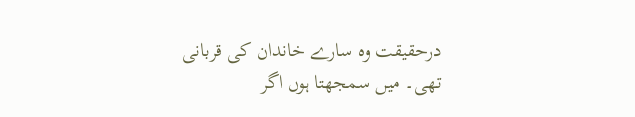درحقیقت وہ سارے خاندان کی قربانی تھی۔ میں سمجھتا ہوں اگر